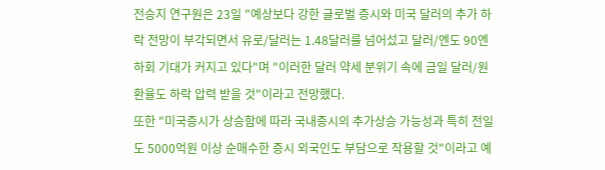전승지 연구원은 23일 "예상보다 강한 글로벌 증시와 미국 달러의 추가 하락 전망이 부각되면서 유로/달러는 1.48달러를 넘어섰고 달러/엔도 90엔 하회 기대가 커지고 있다"며 "이러한 달러 약세 분위기 속에 금일 달러/원 환율도 하락 압력 받을 것"이라고 전망했다.
또한 "미국증시가 상승함에 따라 국내증시의 추가상승 가능성과 특히 전일도 5000억원 이상 순매수한 증시 외국인도 부담으로 작용할 것"이라고 예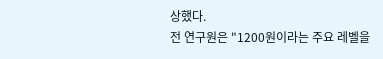상했다.
전 연구원은 "1200원이라는 주요 레벨을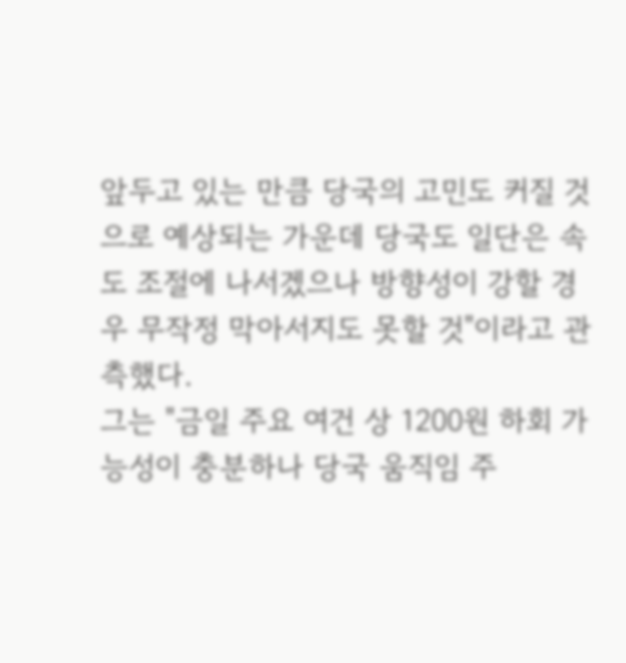앞두고 있는 만큼 당국의 고민도 커질 것으로 예상되는 가운데 당국도 일단은 속도 조절에 나서겠으나 방향성이 강할 경우 무작정 막아서지도 못할 것"이라고 관측했다.
그는 "금일 주요 여건 상 1200원 하회 가능성이 충분하나 당국 움직임 주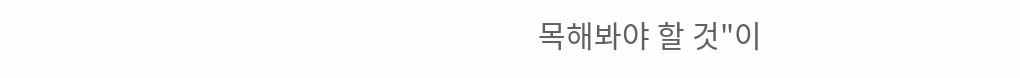목해봐야 할 것"이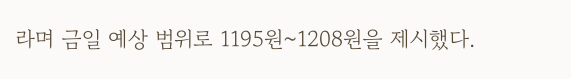라며 금일 예상 범위로 1195원~1208원을 제시했다.